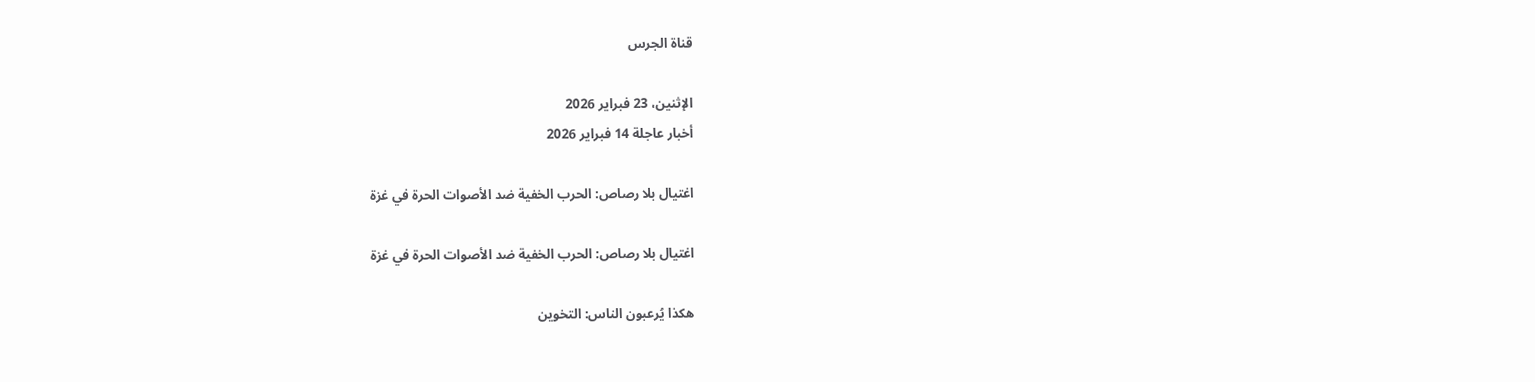قناة الجرس

الإثنين، 23 فبراير 2026
أخبار عاجلة 14 فبراير 2026

اغتيال بلا رصاص: الحرب الخفية ضد الأصوات الحرة في غزة

اغتيال بلا رصاص: الحرب الخفية ضد الأصوات الحرة في غزة

هكذا يُرعبون الناس: التخوين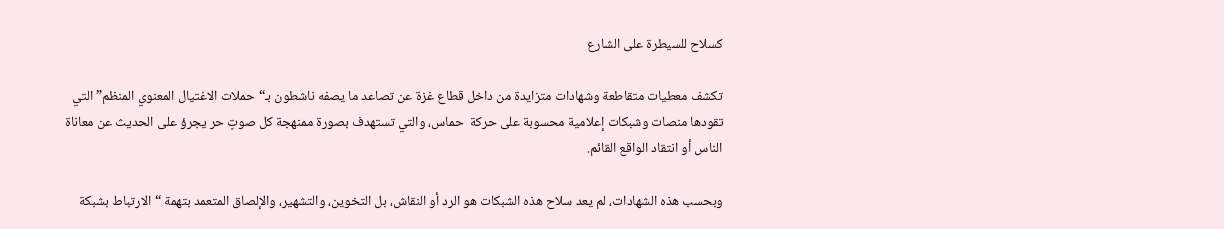كسلاح للسيطرة على الشارع

تكشف معطيات متقاطعة وشهادات متزايدة من داخل قطاع غزة عن تصاعد ما يصفه ناشطون بـ“حملات الاغتيال المعنوي المنظم” التي تقودها منصات وشبكات إعلامية محسوبة على حركة  حماس، والتي تستهدف بصورة ممنهجة كل صوتٍ حر يجرؤ على الحديث عن معاناة الناس أو انتقاد الواقع القائم.

وبحسب هذه الشهادات، لم يعد سلاح هذه الشبكات هو الرد أو النقاش، بل التخوين، والتشهير، والإلصاق المتعمد بتهمة “الارتباط بشبكة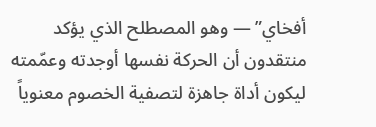أفخاي” — وهو المصطلح الذي يؤكد منتقدون أن الحركة نفسها أوجدته وعمّمته ليكون أداة جاهزة لتصفية الخصوم معنوياً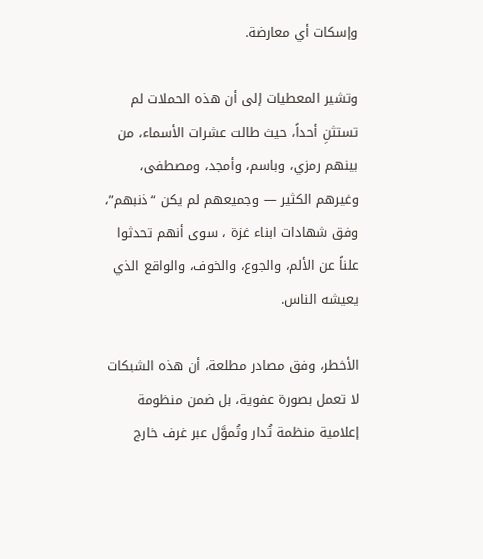وإسكات أي معارضة.

وتشير المعطيات إلى أن هذه الحملات لم تستثنِ أحداً، حيث طالت عشرات الأسماء، من بينهم رمزي، وباسم، وأمجد، ومصطفى، وغيرهم الكثير — وجميعهم لم يكن “ذنبهم”، وفق شهادات ابناء غزة ، سوى أنهم تحدثوا علناً عن الألم، والجوع، والخوف، والواقع الذي يعيشه الناس.

الأخطر، وفق مصادر مطلعة، أن هذه الشبكات لا تعمل بصورة عفوية، بل ضمن منظومة إعلامية منظمة تُدار وتُموَّل عبر غرف خارج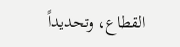القطاع، وتحديداً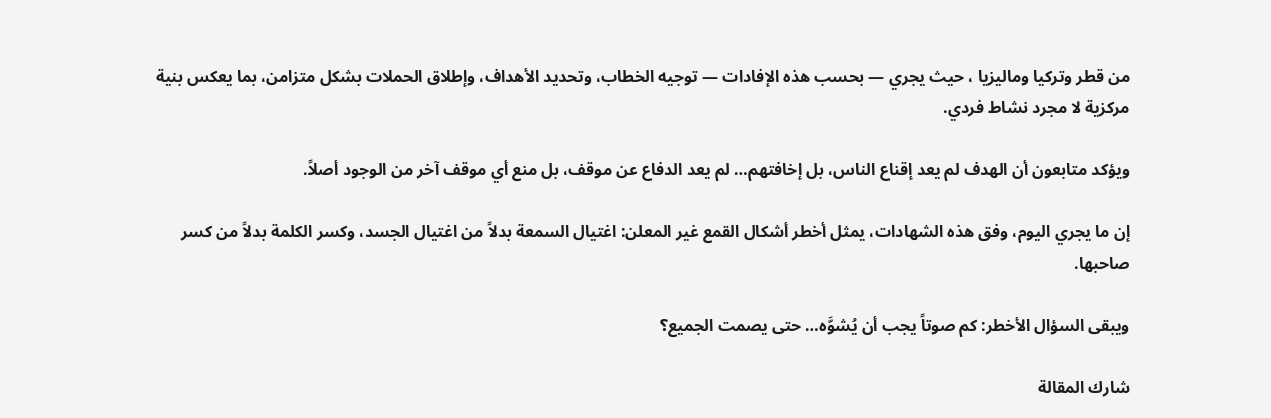من قطر وتركيا وماليزيا ، حيث يجري — بحسب هذه الإفادات — توجيه الخطاب، وتحديد الأهداف، وإطلاق الحملات بشكل متزامن، بما يعكس بنية مركزية لا مجرد نشاط فردي.

ويؤكد متابعون أن الهدف لم يعد إقناع الناس، بل إخافتهم… لم يعد الدفاع عن موقف، بل منع أي موقف آخر من الوجود أصلاً.

إن ما يجري اليوم، وفق هذه الشهادات، يمثل أخطر أشكال القمع غير المعلن: اغتيال السمعة بدلاً من اغتيال الجسد، وكسر الكلمة بدلاً من كسر صاحبها.

ويبقى السؤال الأخطر: كم صوتاً يجب أن يُشوَّه… حتى يصمت الجميع؟

شارك المقالة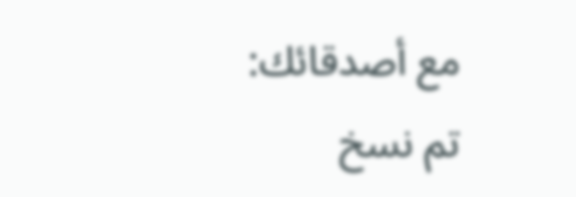مع أصدقائك:
تم نسخ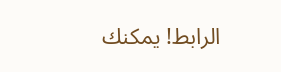الرابط! يمكنك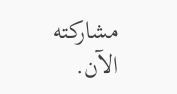مشاركته الآن.